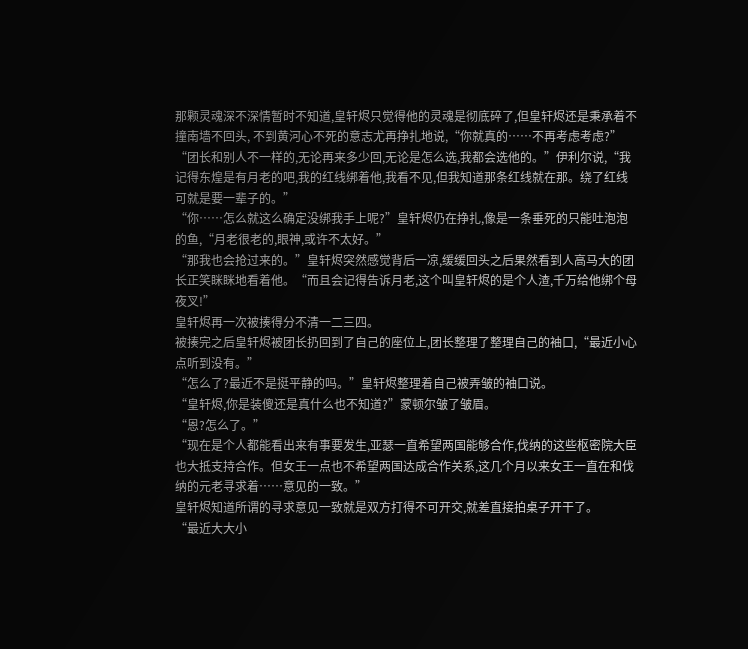那颗灵魂深不深情暂时不知道,皇轩烬只觉得他的灵魂是彻底碎了,但皇轩烬还是秉承着不撞南墙不回头, 不到黄河心不死的意志尤再挣扎地说,“你就真的……不再考虑考虑?”
“团长和别人不一样的,无论再来多少回,无论是怎么选,我都会选他的。”伊利尔说,“我记得东煌是有月老的吧,我的红线绑着他,我看不见,但我知道那条红线就在那。绕了红线可就是要一辈子的。”
“你……怎么就这么确定没绑我手上呢?”皇轩烬仍在挣扎,像是一条垂死的只能吐泡泡的鱼,“月老很老的,眼神,或许不太好。”
“那我也会抢过来的。”皇轩烬突然感觉背后一凉,缓缓回头之后果然看到人高马大的团长正笑眯眯地看着他。“而且会记得告诉月老,这个叫皇轩烬的是个人渣,千万给他绑个母夜叉!”
皇轩烬再一次被揍得分不清一二三四。
被揍完之后皇轩烬被团长扔回到了自己的座位上,团长整理了整理自己的袖口,“最近小心点听到没有。”
“怎么了?最近不是挺平静的吗。”皇轩烬整理着自己被弄皱的袖口说。
“皇轩烬,你是装傻还是真什么也不知道?”蒙顿尔皱了皱眉。
“恩?怎么了。”
“现在是个人都能看出来有事要发生,亚瑟一直希望两国能够合作,伐纳的这些枢密院大臣也大抵支持合作。但女王一点也不希望两国达成合作关系,这几个月以来女王一直在和伐纳的元老寻求着……意见的一致。”
皇轩烬知道所谓的寻求意见一致就是双方打得不可开交,就差直接拍桌子开干了。
“最近大大小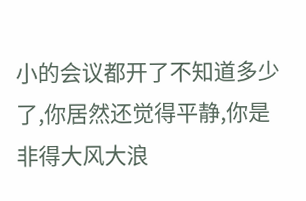小的会议都开了不知道多少了,你居然还觉得平静,你是非得大风大浪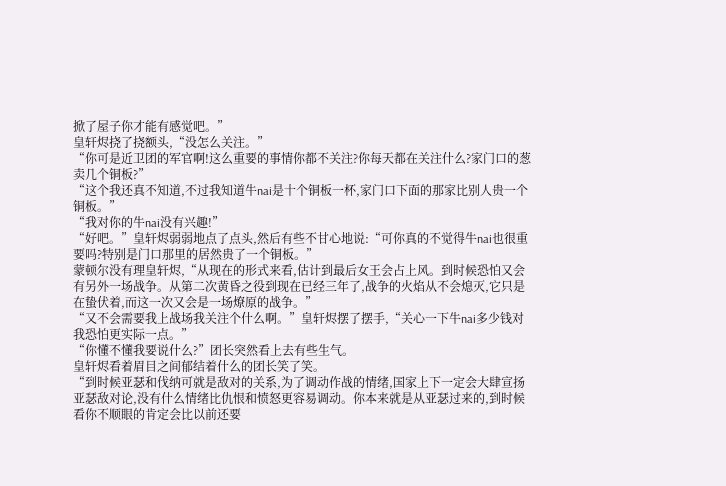掀了屋子你才能有感觉吧。”
皇轩烬挠了挠额头,“没怎么关注。”
“你可是近卫团的军官啊!这么重要的事情你都不关注?你每天都在关注什么?家门口的葱卖几个铜板?”
“这个我还真不知道,不过我知道牛nai是十个铜板一杯,家门口下面的那家比别人贵一个铜板。”
“我对你的牛nai没有兴趣!”
“好吧。”皇轩烬弱弱地点了点头,然后有些不甘心地说:“可你真的不觉得牛nai也很重要吗?特别是门口那里的居然贵了一个铜板。”
蒙顿尔没有理皇轩烬,“从现在的形式来看,估计到最后女王会占上风。到时候恐怕又会有另外一场战争。从第二次黄昏之役到现在已经三年了,战争的火焰从不会熄灭,它只是在蛰伏着,而这一次又会是一场燎原的战争。”
“又不会需要我上战场我关注个什么啊。”皇轩烬摆了摆手,“关心一下牛nai多少钱对我恐怕更实际一点。”
“你懂不懂我要说什么?”团长突然看上去有些生气。
皇轩烬看着眉目之间郁结着什么的团长笑了笑。
“到时候亚瑟和伐纳可就是敌对的关系,为了调动作战的情绪,国家上下一定会大肆宣扬亚瑟敌对论,没有什么情绪比仇恨和愤怒更容易调动。你本来就是从亚瑟过来的,到时候看你不顺眼的肯定会比以前还要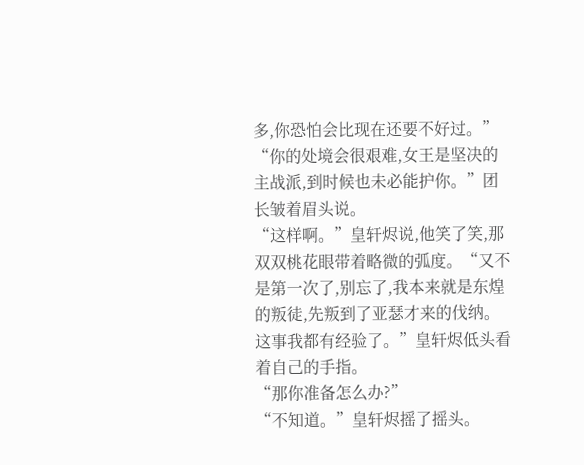多,你恐怕会比现在还要不好过。”
“你的处境会很艰难,女王是坚决的主战派,到时候也未必能护你。”团长皱着眉头说。
“这样啊。”皇轩烬说,他笑了笑,那双双桃花眼带着略微的弧度。“又不是第一次了,别忘了,我本来就是东煌的叛徒,先叛到了亚瑟才来的伐纳。这事我都有经验了。”皇轩烬低头看着自己的手指。
“那你准备怎么办?”
“不知道。”皇轩烬摇了摇头。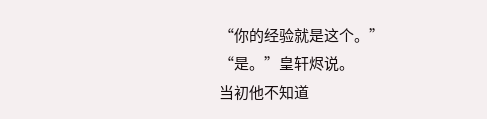“你的经验就是这个。”
“是。”皇轩烬说。
当初他不知道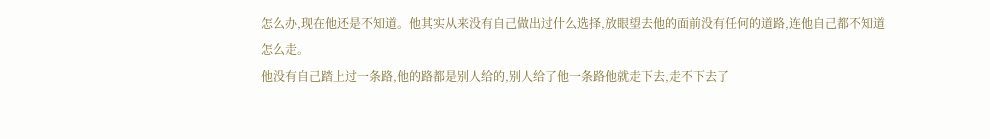怎么办,现在他还是不知道。他其实从来没有自己做出过什么选择,放眼望去他的面前没有任何的道路,连他自己都不知道怎么走。
他没有自己踏上过一条路,他的路都是别人给的,别人给了他一条路他就走下去,走不下去了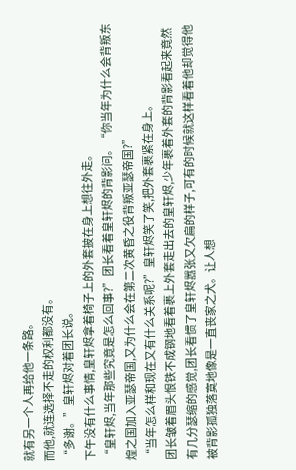就有另一个人再给他一条路。
而他,就连选择不走的权利都没有。
“多谢。”皇轩烬对着团长说。
下午没有什么事情,皇轩烬拿着椅子上的外套披在身上想往外走。
“皇轩烬,当年那些究竟是怎么回事?”团长看着皇轩烬的背影问。“你当年为什么会背叛东煌之国加入亚瑟帝国,又为什么会在第二次黄昏之役背叛亚瑟帝国?”
“当年怎么样和现在又有什么关系呢?”皇轩烬笑了笑,把外套裹紧在身上。
团长皱着眉头恨铁不成钢地看着裹上外套走出去的皇轩烬,少年裹着外套的背影看起来竟然有几分瑟缩的感觉,团长看惯了皇轩烬嚣张又欠扁的样子,可有的时候就这样看着他却觉得他被背影孤独落寞地像是一直丧家之犬。让人想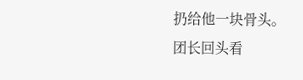扔给他一块骨头。
团长回头看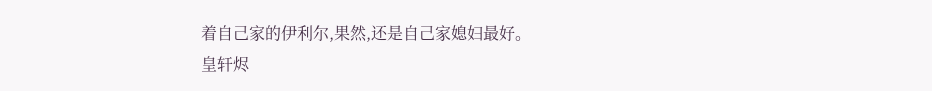着自己家的伊利尔,果然,还是自己家媳妇最好。
皇轩烬